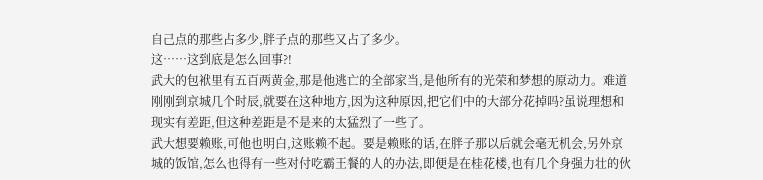自己点的那些占多少,胖子点的那些又占了多少。
这……这到底是怎么回事?!
武大的包袱里有五百两黄金,那是他逃亡的全部家当,是他所有的光荣和梦想的原动力。难道刚刚到京城几个时辰,就要在这种地方,因为这种原因,把它们中的大部分花掉吗?虽说理想和现实有差距,但这种差距是不是来的太猛烈了一些了。
武大想要赖账,可他也明白,这账赖不起。要是赖账的话,在胖子那以后就会毫无机会,另外京城的饭馆,怎么也得有一些对付吃霸王餐的人的办法,即便是在桂花楼,也有几个身强力壮的伙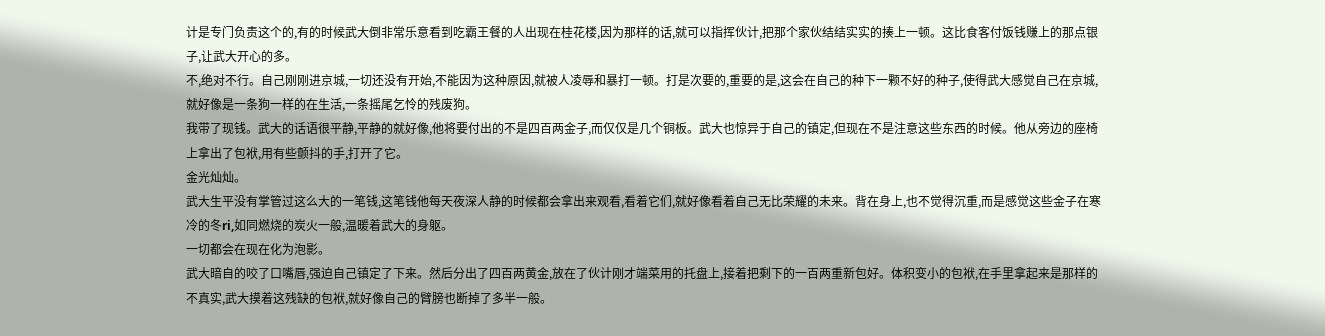计是专门负责这个的,有的时候武大倒非常乐意看到吃霸王餐的人出现在桂花楼,因为那样的话,就可以指挥伙计,把那个家伙结结实实的揍上一顿。这比食客付饭钱赚上的那点银子,让武大开心的多。
不,绝对不行。自己刚刚进京城,一切还没有开始,不能因为这种原因,就被人凌辱和暴打一顿。打是次要的,重要的是,这会在自己的种下一颗不好的种子,使得武大感觉自己在京城,就好像是一条狗一样的在生活,一条摇尾乞怜的残废狗。
我带了现钱。武大的话语很平静,平静的就好像,他将要付出的不是四百两金子,而仅仅是几个铜板。武大也惊异于自己的镇定,但现在不是注意这些东西的时候。他从旁边的座椅上拿出了包袱,用有些颤抖的手,打开了它。
金光灿灿。
武大生平没有掌管过这么大的一笔钱,这笔钱他每天夜深人静的时候都会拿出来观看,看着它们,就好像看着自己无比荣耀的未来。背在身上,也不觉得沉重,而是感觉这些金子在寒冷的冬ri,如同燃烧的炭火一般,温暖着武大的身躯。
一切都会在现在化为泡影。
武大暗自的咬了口嘴唇,强迫自己镇定了下来。然后分出了四百两黄金,放在了伙计刚才端菜用的托盘上,接着把剩下的一百两重新包好。体积变小的包袱,在手里拿起来是那样的不真实,武大摸着这残缺的包袱,就好像自己的臂膀也断掉了多半一般。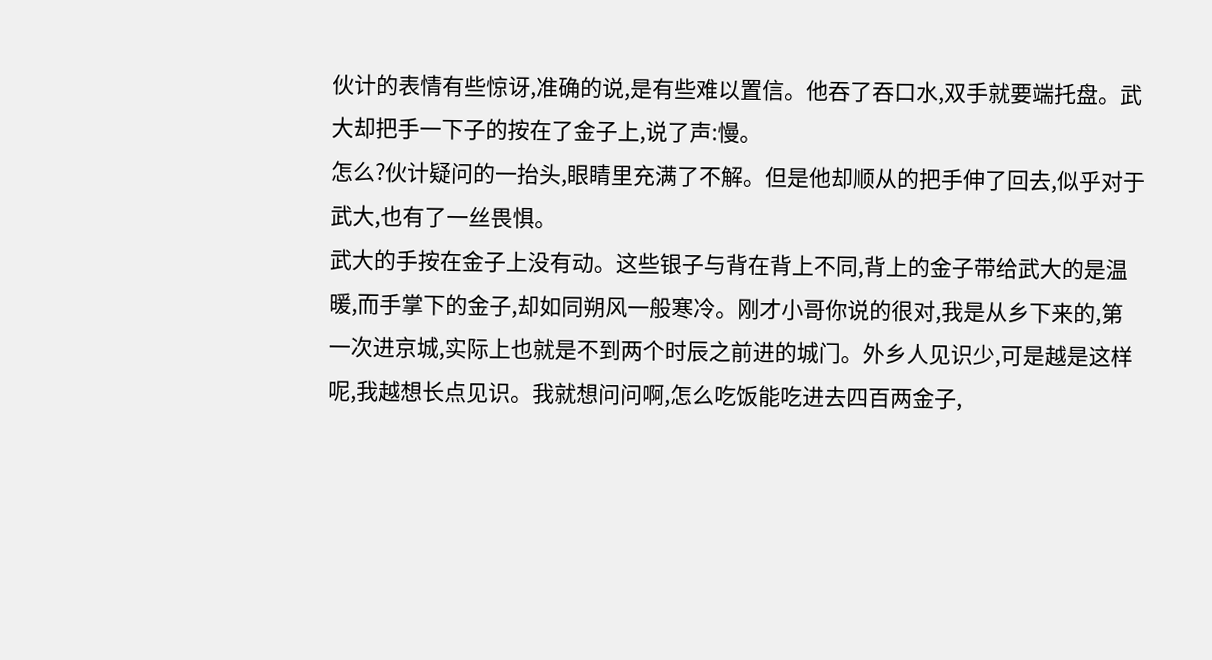伙计的表情有些惊讶,准确的说,是有些难以置信。他吞了吞口水,双手就要端托盘。武大却把手一下子的按在了金子上,说了声:慢。
怎么?伙计疑问的一抬头,眼睛里充满了不解。但是他却顺从的把手伸了回去,似乎对于武大,也有了一丝畏惧。
武大的手按在金子上没有动。这些银子与背在背上不同,背上的金子带给武大的是温暖,而手掌下的金子,却如同朔风一般寒冷。刚才小哥你说的很对,我是从乡下来的,第一次进京城,实际上也就是不到两个时辰之前进的城门。外乡人见识少,可是越是这样呢,我越想长点见识。我就想问问啊,怎么吃饭能吃进去四百两金子,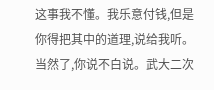这事我不懂。我乐意付钱,但是你得把其中的道理,说给我听。当然了,你说不白说。武大二次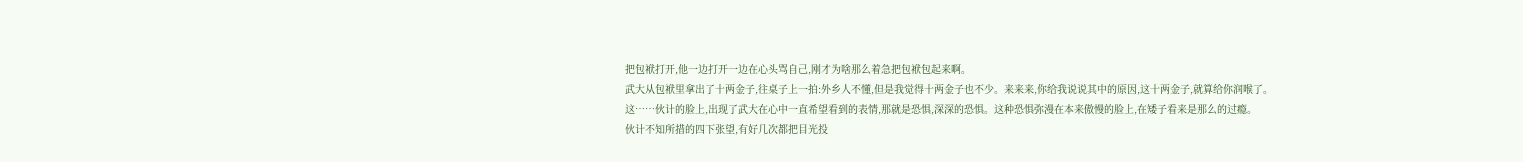把包袱打开,他一边打开一边在心头骂自己,刚才为啥那么着急把包袱包起来啊。
武大从包袱里拿出了十两金子,往桌子上一拍:外乡人不懂,但是我觉得十两金子也不少。来来来,你给我说说其中的原因,这十两金子,就算给你润喉了。
这……伙计的脸上,出现了武大在心中一直希望看到的表情,那就是恐惧,深深的恐惧。这种恐惧弥漫在本来傲慢的脸上,在矮子看来是那么的过瘾。
伙计不知所措的四下张望,有好几次都把目光投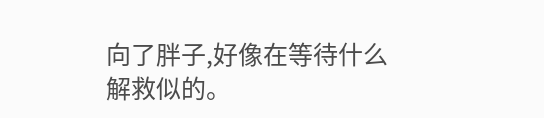向了胖子,好像在等待什么解救似的。